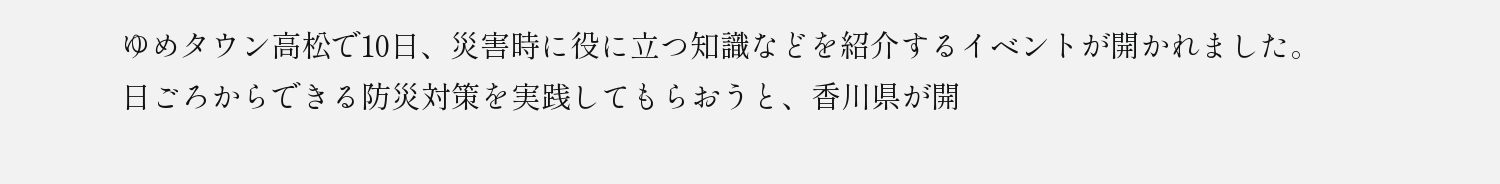ゆめタウン高松で10日、災害時に役に立つ知識などを紹介するイベントが開かれました。
日ごろからできる防災対策を実践してもらおうと、香川県が開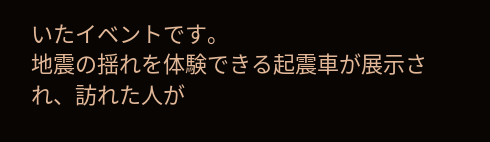いたイベントです。
地震の揺れを体験できる起震車が展示され、訪れた人が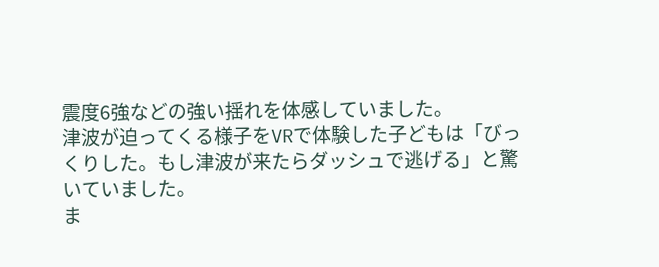震度6強などの強い揺れを体感していました。
津波が迫ってくる様子をVRで体験した子どもは「びっくりした。もし津波が来たらダッシュで逃げる」と驚いていました。
ま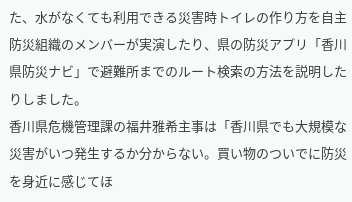た、水がなくても利用できる災害時トイレの作り方を自主防災組織のメンバーが実演したり、県の防災アプリ「香川県防災ナビ」で避難所までのルート検索の方法を説明したりしました。
香川県危機管理課の福井雅希主事は「香川県でも大規模な災害がいつ発生するか分からない。買い物のついでに防災を身近に感じてほ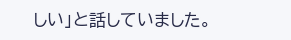しい」と話していました。